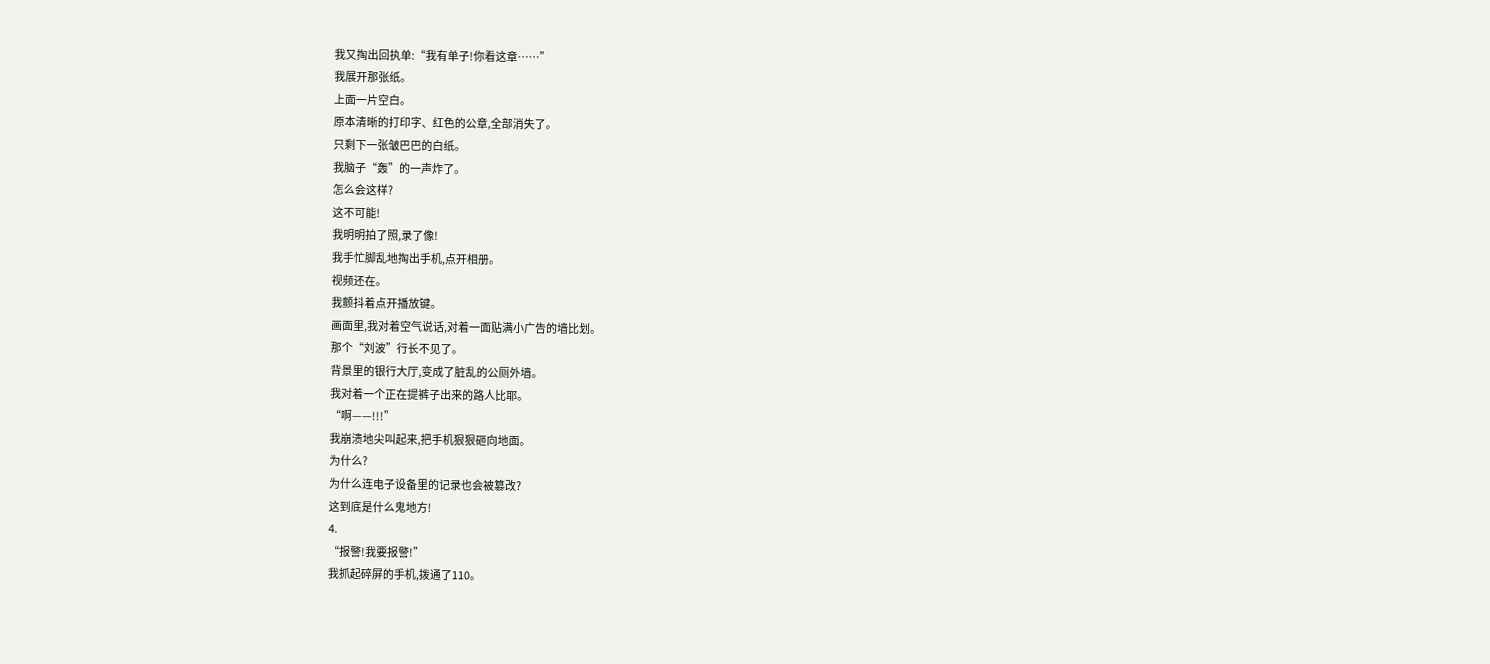我又掏出回执单:“我有单子!你看这章……”
我展开那张纸。
上面一片空白。
原本清晰的打印字、红色的公章,全部消失了。
只剩下一张皱巴巴的白纸。
我脑子“轰”的一声炸了。
怎么会这样?
这不可能!
我明明拍了照,录了像!
我手忙脚乱地掏出手机,点开相册。
视频还在。
我颤抖着点开播放键。
画面里,我对着空气说话,对着一面贴满小广告的墙比划。
那个“刘波”行长不见了。
背景里的银行大厅,变成了脏乱的公厕外墙。
我对着一个正在提裤子出来的路人比耶。
“啊——!!!”
我崩溃地尖叫起来,把手机狠狠砸向地面。
为什么?
为什么连电子设备里的记录也会被篡改?
这到底是什么鬼地方!
4.
“报警!我要报警!”
我抓起碎屏的手机,拨通了110。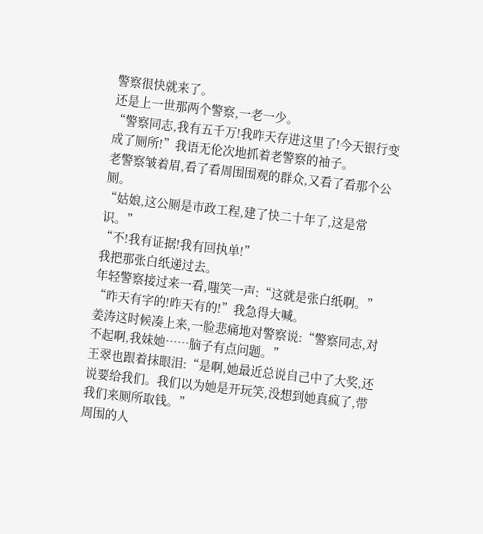警察很快就来了。
还是上一世那两个警察,一老一少。
“警察同志,我有五千万!我昨天存进这里了!今天银行变成了厕所!”我语无伦次地抓着老警察的袖子。
老警察皱着眉,看了看周围围观的群众,又看了看那个公厕。
“姑娘,这公厕是市政工程,建了快二十年了,这是常识。”
“不!我有证据!我有回执单!”
我把那张白纸递过去。
年轻警察接过来一看,嗤笑一声:“这就是张白纸啊。”
“昨天有字的!昨天有的!”我急得大喊。
姜涛这时候凑上来,一脸悲痛地对警察说:“警察同志,对不起啊,我妹她……脑子有点问题。”
王翠也跟着抹眼泪:“是啊,她最近总说自己中了大奖,还说要给我们。我们以为她是开玩笑,没想到她真疯了,带我们来厕所取钱。”
周围的人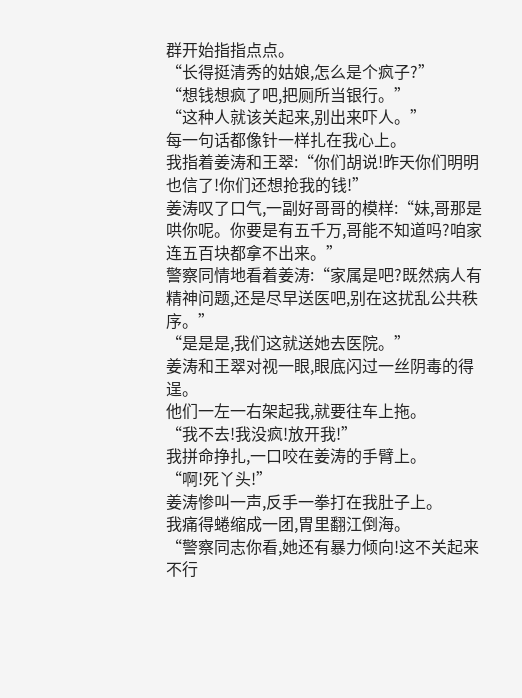群开始指指点点。
“长得挺清秀的姑娘,怎么是个疯子?”
“想钱想疯了吧,把厕所当银行。”
“这种人就该关起来,别出来吓人。”
每一句话都像针一样扎在我心上。
我指着姜涛和王翠:“你们胡说!昨天你们明明也信了!你们还想抢我的钱!”
姜涛叹了口气,一副好哥哥的模样:“妹,哥那是哄你呢。你要是有五千万,哥能不知道吗?咱家连五百块都拿不出来。”
警察同情地看着姜涛:“家属是吧?既然病人有精神问题,还是尽早送医吧,别在这扰乱公共秩序。”
“是是是,我们这就送她去医院。”
姜涛和王翠对视一眼,眼底闪过一丝阴毒的得逞。
他们一左一右架起我,就要往车上拖。
“我不去!我没疯!放开我!”
我拼命挣扎,一口咬在姜涛的手臂上。
“啊!死丫头!”
姜涛惨叫一声,反手一拳打在我肚子上。
我痛得蜷缩成一团,胃里翻江倒海。
“警察同志你看,她还有暴力倾向!这不关起来不行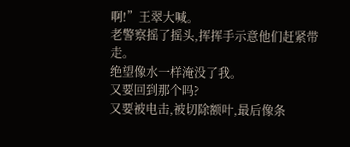啊!”王翠大喊。
老警察摇了摇头,挥挥手示意他们赶紧带走。
绝望像水一样淹没了我。
又要回到那个吗?
又要被电击,被切除额叶,最后像条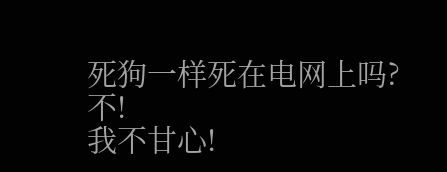死狗一样死在电网上吗?
不!
我不甘心!